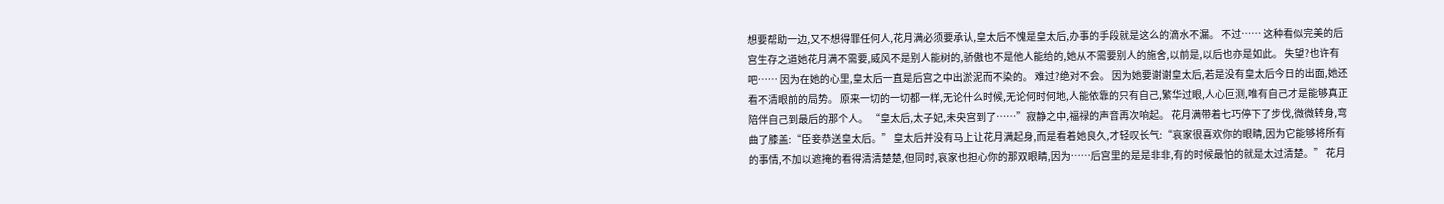想要帮助一边,又不想得罪任何人,花月满必须要承认,皇太后不愧是皇太后,办事的手段就是这么的滴水不漏。 不过…… 这种看似完美的后宫生存之道她花月满不需要,威风不是别人能树的,骄傲也不是他人能给的,她从不需要别人的施舍,以前是,以后也亦是如此。 失望?也许有吧…… 因为在她的心里,皇太后一直是后宫之中出淤泥而不染的。 难过?绝对不会。 因为她要谢谢皇太后,若是没有皇太后今日的出面,她还看不清眼前的局势。 原来一切的一切都一样,无论什么时候,无论何时何地,人能依靠的只有自己,繁华过眼,人心叵测,唯有自己才是能够真正陪伴自己到最后的那个人。 “皇太后,太子妃,未央宫到了……”寂静之中,福禄的声音再次响起。 花月满带着七巧停下了步伐,微微转身,弯曲了膝盖:“臣妾恭送皇太后。” 皇太后并没有马上让花月满起身,而是看着她良久,才轻叹长气:“哀家很喜欢你的眼睛,因为它能够将所有的事情,不加以遮掩的看得清清楚楚,但同时,哀家也担心你的那双眼睛,因为……后宫里的是是非非,有的时候最怕的就是太过清楚。” 花月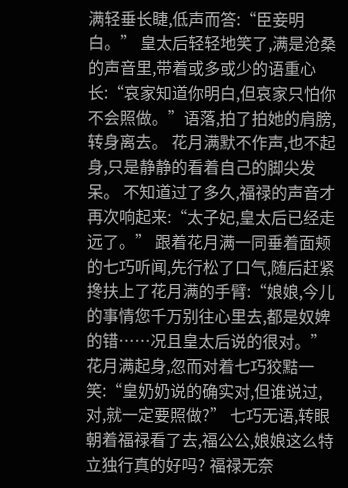满轻垂长睫,低声而答:“臣妾明白。” 皇太后轻轻地笑了,满是沧桑的声音里,带着或多或少的语重心长:“哀家知道你明白,但哀家只怕你不会照做。”语落,拍了拍她的肩膀,转身离去。 花月满默不作声,也不起身,只是静静的看着自己的脚尖发呆。 不知道过了多久,福禄的声音才再次响起来:“太子妃,皇太后已经走远了。” 跟着花月满一同垂着面颊的七巧听闻,先行松了口气,随后赶紧搀扶上了花月满的手臂:“娘娘,今儿的事情您千万别往心里去,都是奴婢的错……况且皇太后说的很对。” 花月满起身,忽而对着七巧狡黠一笑:“皇奶奶说的确实对,但谁说过,对,就一定要照做?” 七巧无语,转眼朝着福禄看了去,福公公,娘娘这么特立独行真的好吗? 福禄无奈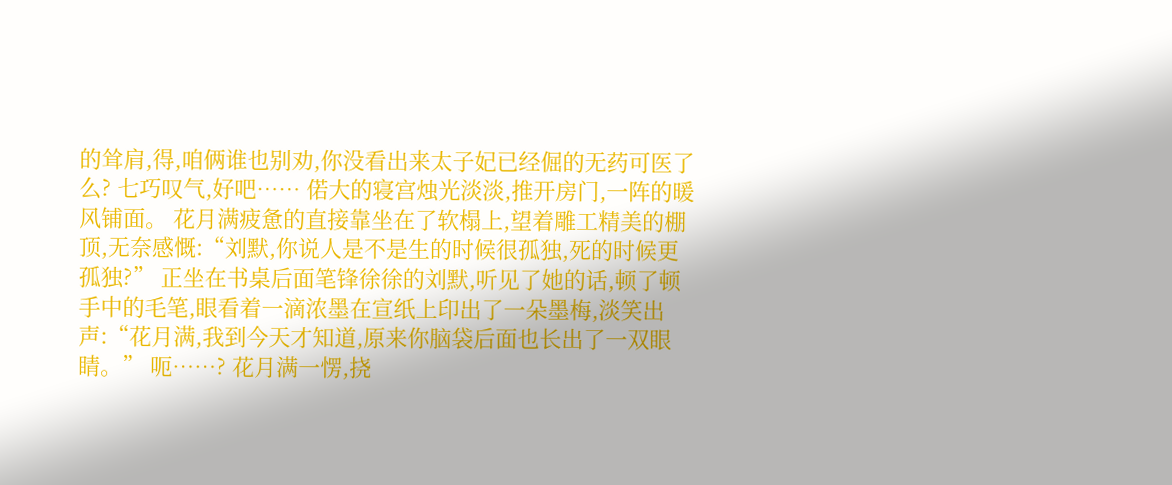的耸肩,得,咱俩谁也别劝,你没看出来太子妃已经倔的无药可医了么? 七巧叹气,好吧…… 偌大的寝宫烛光淡淡,推开房门,一阵的暖风铺面。 花月满疲惫的直接靠坐在了软榻上,望着雕工精美的棚顶,无奈感慨:“刘默,你说人是不是生的时候很孤独,死的时候更孤独?” 正坐在书桌后面笔锋徐徐的刘默,听见了她的话,顿了顿手中的毛笔,眼看着一滴浓墨在宣纸上印出了一朵墨梅,淡笑出声:“花月满,我到今天才知道,原来你脑袋后面也长出了一双眼睛。” 呃……? 花月满一愣,挠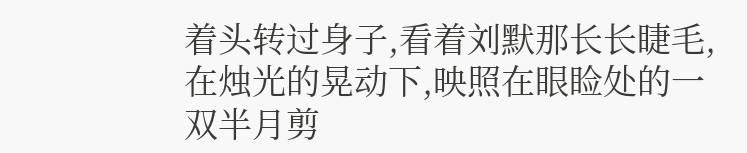着头转过身子,看着刘默那长长睫毛,在烛光的晃动下,映照在眼睑处的一双半月剪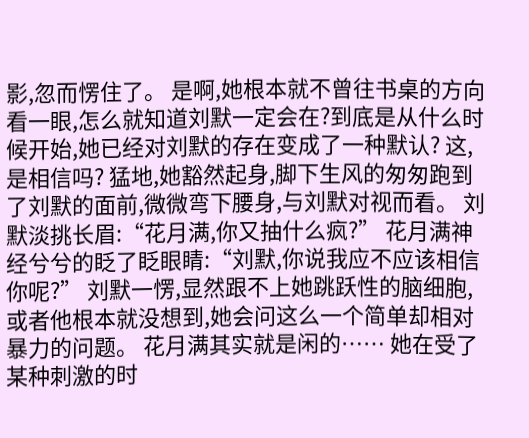影,忽而愣住了。 是啊,她根本就不曾往书桌的方向看一眼,怎么就知道刘默一定会在?到底是从什么时候开始,她已经对刘默的存在变成了一种默认? 这,是相信吗? 猛地,她豁然起身,脚下生风的匆匆跑到了刘默的面前,微微弯下腰身,与刘默对视而看。 刘默淡挑长眉:“花月满,你又抽什么疯?” 花月满神经兮兮的眨了眨眼睛:“刘默,你说我应不应该相信你呢?” 刘默一愣,显然跟不上她跳跃性的脑细胞,或者他根本就没想到,她会问这么一个简单却相对暴力的问题。 花月满其实就是闲的…… 她在受了某种刺激的时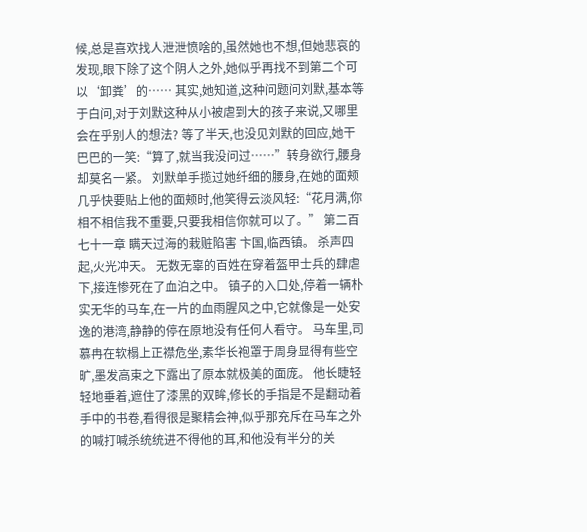候,总是喜欢找人泄泄愤啥的,虽然她也不想,但她悲哀的发现,眼下除了这个阴人之外,她似乎再找不到第二个可以‘卸粪’的…… 其实,她知道,这种问题问刘默,基本等于白问,对于刘默这种从小被虐到大的孩子来说,又哪里会在乎别人的想法? 等了半天,也没见刘默的回应,她干巴巴的一笑:“算了,就当我没问过……”转身欲行,腰身却莫名一紧。 刘默单手揽过她纤细的腰身,在她的面颊几乎快要贴上他的面颊时,他笑得云淡风轻:“花月满,你相不相信我不重要,只要我相信你就可以了。” 第二百七十一章 瞒天过海的栽赃陷害 卞国,临西镇。 杀声四起,火光冲天。 无数无辜的百姓在穿着盔甲士兵的肆虐下,接连惨死在了血泊之中。 镇子的入口处,停着一辆朴实无华的马车,在一片的血雨腥风之中,它就像是一处安逸的港湾,静静的停在原地没有任何人看守。 马车里,司慕冉在软榻上正襟危坐,素华长袍罩于周身显得有些空旷,墨发高束之下露出了原本就极美的面庞。 他长睫轻轻地垂着,遮住了漆黑的双眸,修长的手指是不是翻动着手中的书卷,看得很是聚精会神,似乎那充斥在马车之外的喊打喊杀统统进不得他的耳,和他没有半分的关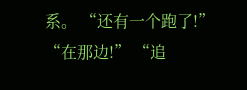系。 “还有一个跑了!” “在那边!” “追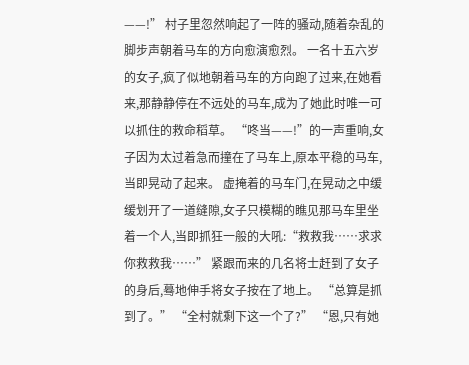——!” 村子里忽然响起了一阵的骚动,随着杂乱的脚步声朝着马车的方向愈演愈烈。 一名十五六岁的女子,疯了似地朝着马车的方向跑了过来,在她看来,那静静停在不远处的马车,成为了她此时唯一可以抓住的救命稻草。 “咚当——!”的一声重响,女子因为太过着急而撞在了马车上,原本平稳的马车,当即晃动了起来。 虚掩着的马车门,在晃动之中缓缓划开了一道缝隙,女子只模糊的瞧见那马车里坐着一个人,当即抓狂一般的大吼:“救救我……求求你救救我……” 紧跟而来的几名将士赶到了女子的身后,蓦地伸手将女子按在了地上。 “总算是抓到了。” “全村就剩下这一个了?” “恩,只有她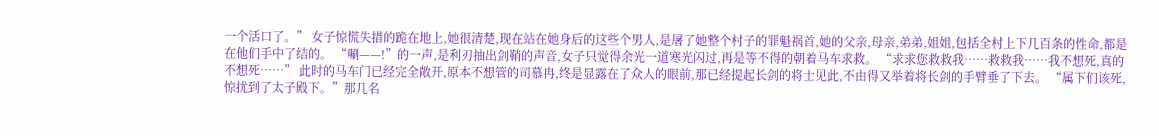一个活口了。” 女子惊慌失措的跪在地上,她很清楚,现在站在她身后的这些个男人,是屠了她整个村子的罪魁祸首,她的父亲,母亲,弟弟,姐姐,包括全村上下几百条的性命,都是在他们手中了结的。 “唰——!”的一声,是利刃抽出剑鞘的声音,女子只觉得余光一道寒光闪过,再是等不得的朝着马车求救。 “求求您救救我……救救我……我不想死,真的不想死……” 此时的马车门已经完全敞开,原本不想管的司慕冉,终是显露在了众人的眼前,那已经提起长剑的将士见此,不由得又举着将长剑的手臂垂了下去。 “属下们该死,惊扰到了太子殿下。”那几名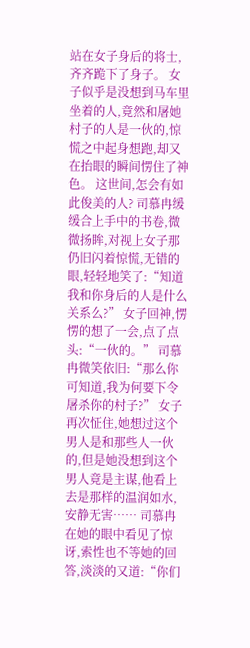站在女子身后的将士,齐齐跪下了身子。 女子似乎是没想到马车里坐着的人,竟然和屠她村子的人是一伙的,惊慌之中起身想跑,却又在抬眼的瞬间愣住了神色。 这世间,怎会有如此俊美的人? 司慕冉缓缓合上手中的书卷,微微扬眸,对视上女子那仍旧闪着惊慌,无错的眼,轻轻地笑了:“知道我和你身后的人是什么关系么?” 女子回神,愣愣的想了一会,点了点头:“一伙的。” 司慕冉微笑依旧:“那么你可知道,我为何要下令屠杀你的村子?” 女子再次怔住,她想过这个男人是和那些人一伙的,但是她没想到这个男人竟是主谋,他看上去是那样的温润如水,安静无害…… 司慕冉在她的眼中看见了惊讶,索性也不等她的回答,淡淡的又道:“你们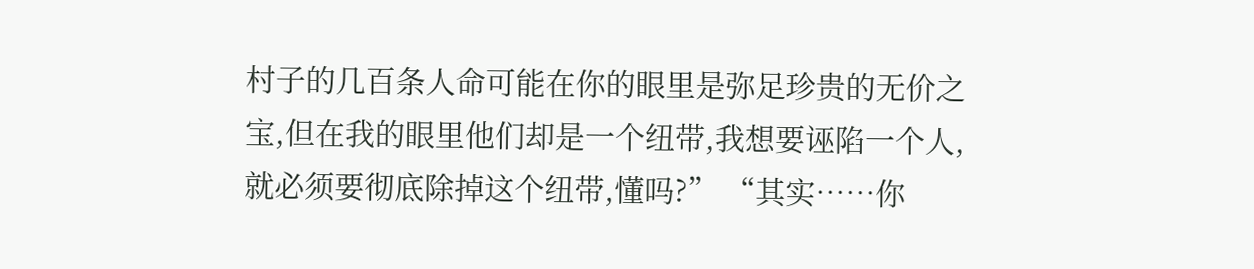村子的几百条人命可能在你的眼里是弥足珍贵的无价之宝,但在我的眼里他们却是一个纽带,我想要诬陷一个人,就必须要彻底除掉这个纽带,懂吗?” “其实……你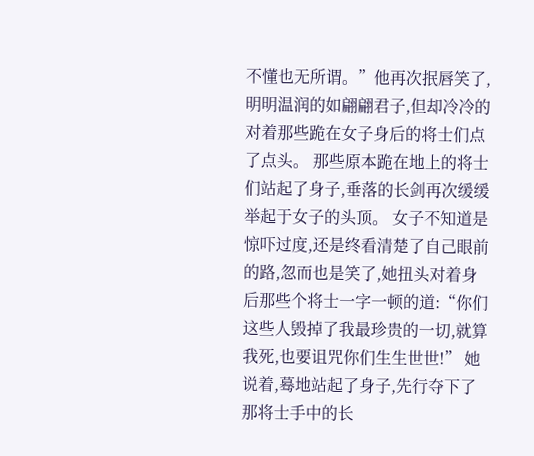不懂也无所谓。”他再次抿唇笑了,明明温润的如翩翩君子,但却冷冷的对着那些跪在女子身后的将士们点了点头。 那些原本跪在地上的将士们站起了身子,垂落的长剑再次缓缓举起于女子的头顶。 女子不知道是惊吓过度,还是终看清楚了自己眼前的路,忽而也是笑了,她扭头对着身后那些个将士一字一顿的道:“你们这些人毁掉了我最珍贵的一切,就算我死,也要诅咒你们生生世世!” 她说着,蓦地站起了身子,先行夺下了那将士手中的长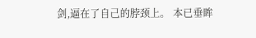剑,逼在了自己的脖颈上。 本已垂眸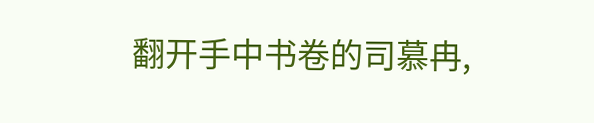翻开手中书卷的司慕冉,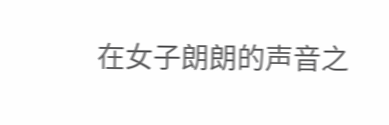在女子朗朗的声音之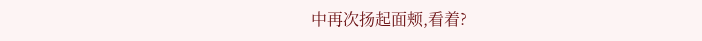中再次扬起面颊,看着?